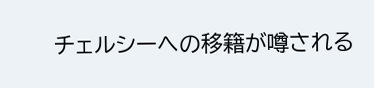チェルシーへの移籍が噂される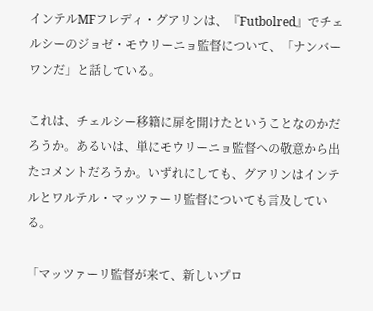インテルMFフレディ・グアリンは、『Futbolred』でチェルシーのジョゼ・モウリーニョ監督について、「ナンバーワンだ」と話している。

これは、チェルシー移籍に扉を開けたということなのかだろうか。あるいは、単にモウリーニョ監督への敬意から出たコメントだろうか。いずれにしても、グアリンはインテルとワルテル・マッツァーリ監督についても言及している。

「マッツァーリ監督が来て、新しいプロ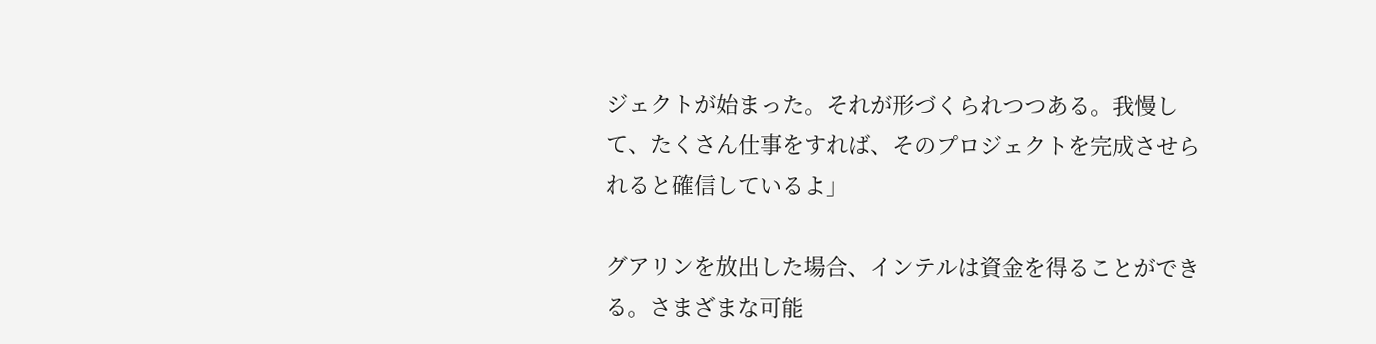ジェクトが始まった。それが形づくられつつある。我慢して、たくさん仕事をすれば、そのプロジェクトを完成させられると確信しているよ」

グアリンを放出した場合、インテルは資金を得ることができる。さまざまな可能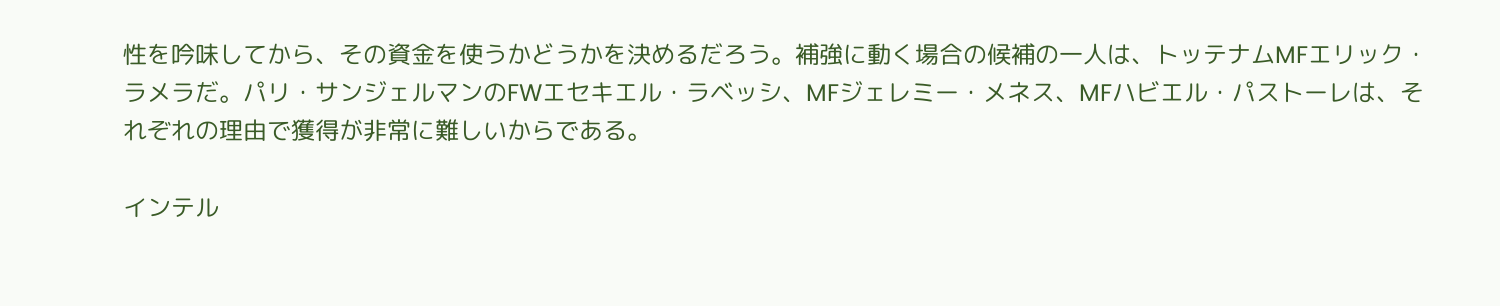性を吟味してから、その資金を使うかどうかを決めるだろう。補強に動く場合の候補の一人は、トッテナムMFエリック・ラメラだ。パリ・サンジェルマンのFWエセキエル・ラベッシ、MFジェレミー・メネス、MFハビエル・パストーレは、それぞれの理由で獲得が非常に難しいからである。

インテル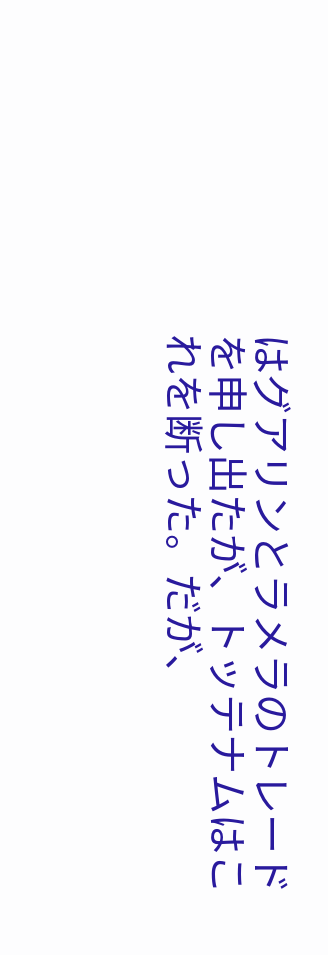はグアリンとラメラのトレードを申し出たが、トッテナムはこれを断った。だが、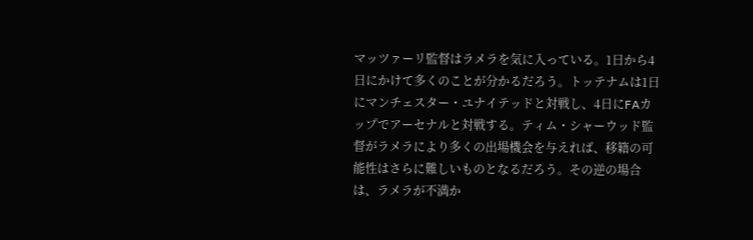マッツァーリ監督はラメラを気に入っている。1日から4日にかけて多くのことが分かるだろう。トッテナムは1日にマンチェスター・ユナイテッドと対戦し、4日にFAカップでアーセナルと対戦する。ティム・シャーウッド監督がラメラにより多くの出場機会を与えれば、移籍の可能性はさらに難しいものとなるだろう。その逆の場合は、ラメラが不満か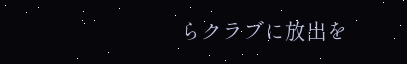らクラブに放出を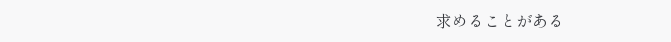求めることがある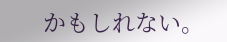かもしれない。